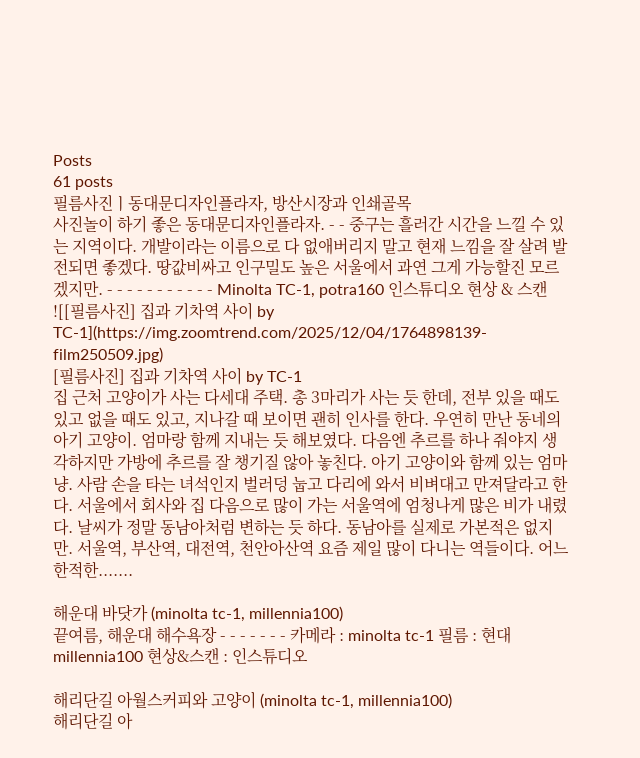Posts
61 posts
필름사진ㅣ동대문디자인플라자, 방산시장과 인쇄골목
사진놀이 하기 좋은 동대문디자인플라자. - - 중구는 흘러간 시간을 느낄 수 있는 지역이다. 개발이라는 이름으로 다 없애버리지 말고 현재 느낌을 잘 살려 발전되면 좋겠다. 땅값비싸고 인구밀도 높은 서울에서 과연 그게 가능할진 모르겠지만. - - - - - - - - - - - Minolta TC-1, potra160 인스튜디오 현상 & 스캔
![[필름사진] 집과 기차역 사이 by TC-1](https://img.zoomtrend.com/2025/12/04/1764898139-film250509.jpg)
[필름사진] 집과 기차역 사이 by TC-1
집 근처 고양이가 사는 다세대 주택. 총 3마리가 사는 듯 한데, 전부 있을 때도 있고 없을 때도 있고, 지나갈 때 보이면 괜히 인사를 한다. 우연히 만난 동네의 아기 고양이. 엄마랑 함께 지내는 듯 해보였다. 다음엔 추르를 하나 줘야지 생각하지만 가방에 추르를 잘 챙기질 않아 놓친다. 아기 고양이와 함께 있는 엄마냥. 사람 손을 타는 녀석인지 벌러덩 눕고 다리에 와서 비벼대고 만져달라고 한다. 서울에서 회사와 집 다음으로 많이 가는 서울역에 엄청나게 많은 비가 내렸다. 날씨가 정말 동남아처럼 변하는 듯 하다. 동남아를 실제로 가본적은 없지만. 서울역, 부산역, 대전역, 천안아산역 요즘 제일 많이 다니는 역들이다. 어느 한적한.......

해운대 바닷가 (minolta tc-1, millennia100)
끝여름, 해운대 해수욕장 - - - - - - - 카메라 : minolta tc-1 필름 : 현대 millennia100 현상&스캔 : 인스튜디오

해리단길 아월스커피와 고양이 (minolta tc-1, millennia100)
해리단길 아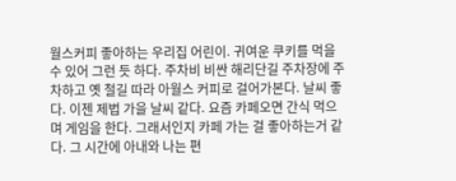월스커피 좋아하는 우리집 어린이. 귀여운 쿠키를 먹을 수 있어 그런 듯 하다. 주차비 비싼 해리단길 주차장에 주차하고 옛 철길 따라 아월스 커피로 걸어가본다. 날씨 좋다. 이젠 제법 가을 날씨 같다. 요즘 카페오면 간식 먹으며 게임을 한다. 그래서인지 카페 가는 걸 좋아하는거 같다. 그 시간에 아내와 나는 편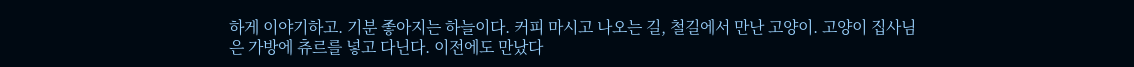하게 이야기하고. 기분 좋아지는 하늘이다. 커피 마시고 나오는 길, 철길에서 만난 고양이. 고양이 집사님은 가방에 츄르를 넣고 다닌다. 이전에도 만났다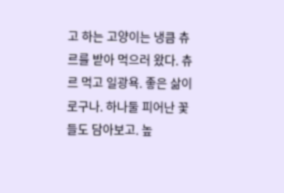고 하는 고양이는 냉큼 츄르를 받아 먹으러 왔다. 츄르 먹고 일광욕. 좋은 삶이로구나. 하나둘 피어난 꽃들도 담아보고. 높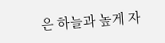은 하늘과 높게 자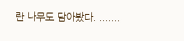란 나무도 담아봤다. .......